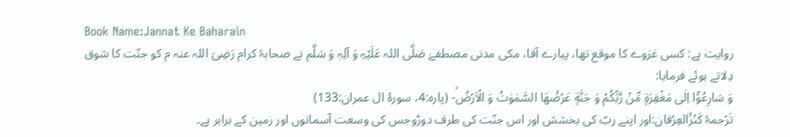Book Name:Jannat Ke Baharain
روایت ہے: کسی غزوے کا موقع تھا، پیارے آقا، مکی مدنی مصطفےٰ صَلَّی اللہ عَلَیْہِ وَ آلِہٖ وَ سَلَّم نے صحابۂ کرام رَضِیَ اللہ عنہ م کو جنّت کا شوق دِلاتے ہوئے فرمایا:
وَ سَارِعُوْۤا اِلٰى مَغْفِرَةٍ مِّنْ رَّبِّكُمْ وَ جَنَّةٍ عَرْضُهَا السَّمٰوٰتُ وَ الْاَرْضُۙ- (پارہ:4، سورۂ ال عمران:133)
تَرْجمۂ کَنْزُالعِرْفان:اور اپنے ربّ کی بخشش اور اس جنّت کی طرف دوڑوجس کی وسعت آسمانوں اور زمین کے برابر ہے۔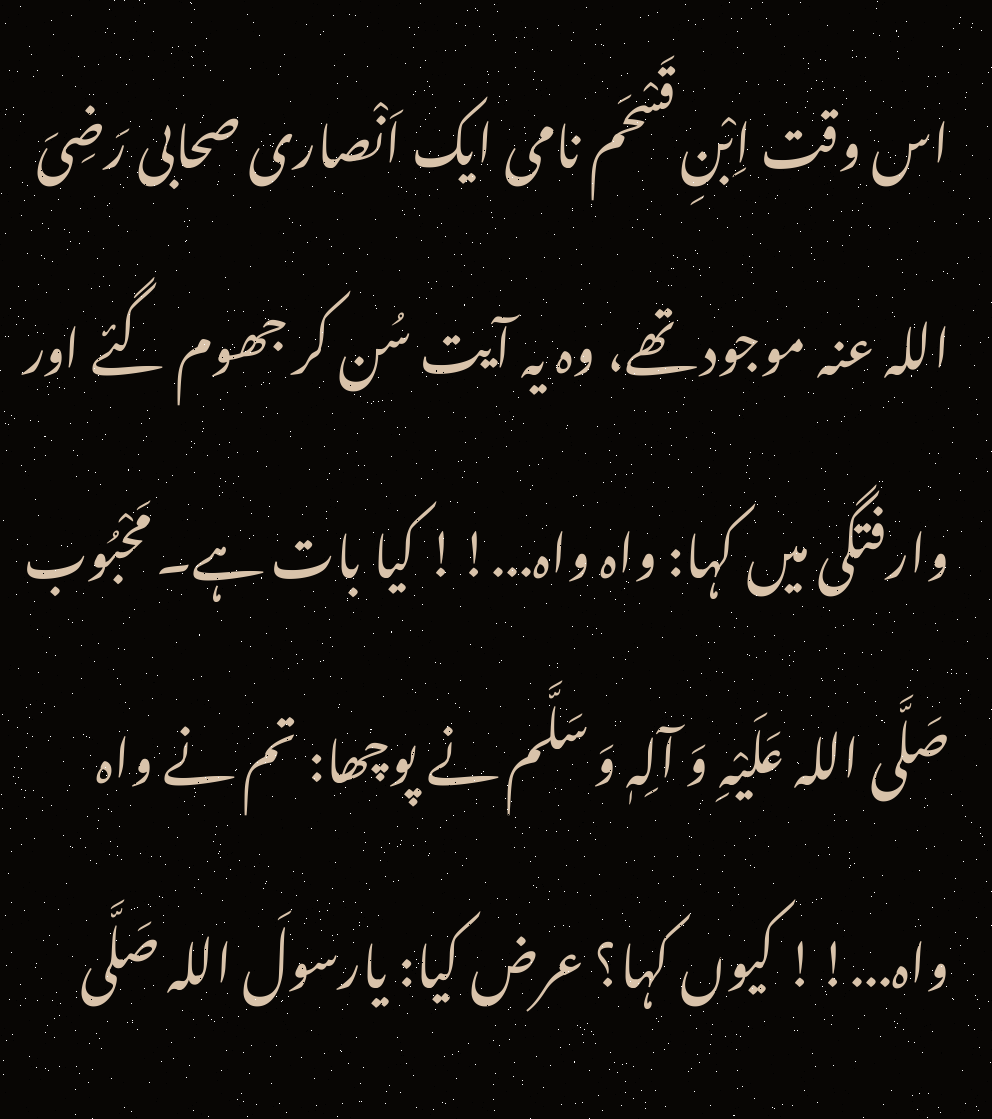اس وقت اِبْنِ قَسْحَم نامی ایک اَنْصاری صحابی رَضِیَ اللہ عنہ موجود تھے، وہ یہ آیت سُن کر جھوم گئے اور وارفتگی میں کہا: واہ واہ...!! کیا بات ہے۔ مَحْبُوب صَلَّی اللہ عَلَیْہِ وَ آلِہٖ وَ سَلَّم نے پوچھا: تم نے واہ واہ...!! کیوں کہا؟ عرض کیا: یارسولَ اللہ صَلَّی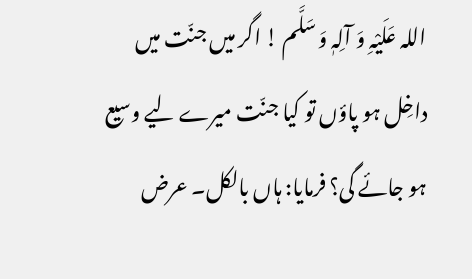اللہ عَلَیْہِ وَ آلِہٖ وَ سَلَّم ! اگر میں جنّت میں داخِل ہو پاؤں تو کیا جنّت میرے لیے وسیع ہو جائے گی؟ فرمایا: ہاں بالکل۔ عرض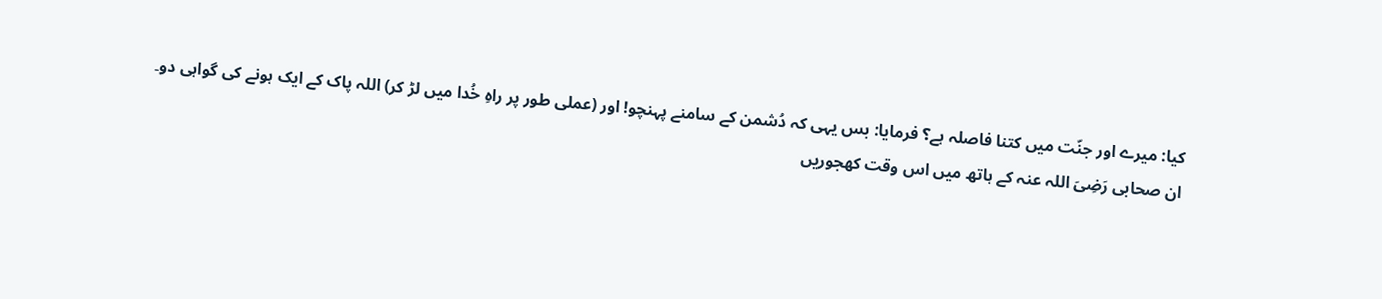کیا: میرے اور جنّت میں کتنا فاصلہ ہے؟ فرمایا: بس یہی کہ دُشمن کے سامنے پہنچو! اور (عملی طور پر راہِ خُدا میں لڑ کر) اللہ پاک کے ایک ہونے کی گواہی دو۔
ان صحابی رَضِیَ اللہ عنہ کے ہاتھ میں اس وقت کھجوریں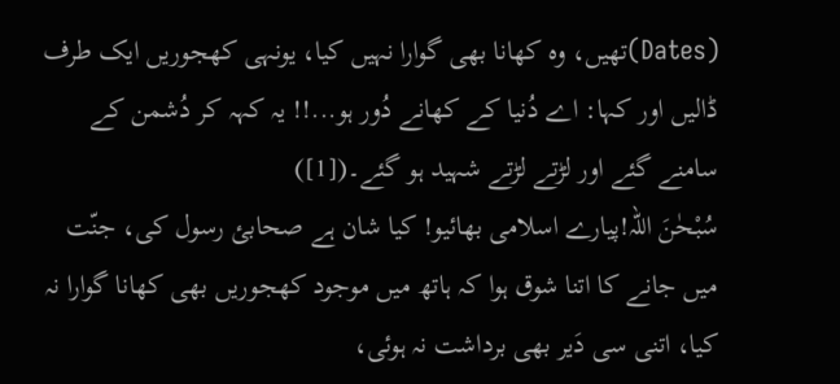(Dates)تھیں، وہ کھانا بھی گوارا نہیں کیا، یونہی کھجوریں ایک طرف ڈالیں اور کہا: اے دُنیا کے کھانے دُور ہو...!! یہ کہہ کر دُشمن کے سامنے گئے اور لڑتے لڑتے شہید ہو گئے۔([1])
سُبْحٰنَ اللہ!پیارے اسلامی بھائیو! کیا شان ہے صحابئ رسول کی، جنّت میں جانے کا اتنا شوق ہوا کہ ہاتھ میں موجود کھجوریں بھی کھانا گوارا نہ کیا، اتنی سی دَیر بھی برداشت نہ ہوئی،